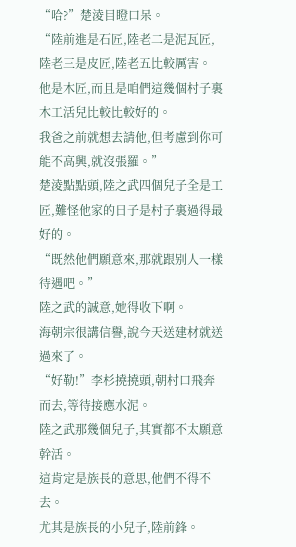“哈?”楚淩目瞪口呆。
“陸前進是石匠,陸老二是泥瓦匠,陸老三是皮匠,陸老五比較厲害。
他是木匠,而且是咱們這幾個村子裏木工活兒比較比較好的。
我爸之前就想去請他,但考慮到你可能不高興,就沒張羅。”
楚淩點點頭,陸之武四個兒子全是工匠,難怪他家的日子是村子裏過得最好的。
“既然他們願意來,那就跟别人一樣待遇吧。”
陸之武的誠意,她得收下啊。
海朝宗很講信譽,說今天送建材就送過來了。
“好勒!”李杉撓撓頭,朝村口飛奔而去,等待接應水泥。
陸之武那幾個兒子,其實都不太願意幹活。
這肯定是族長的意思,他們不得不去。
尤其是族長的小兒子,陸前鋒。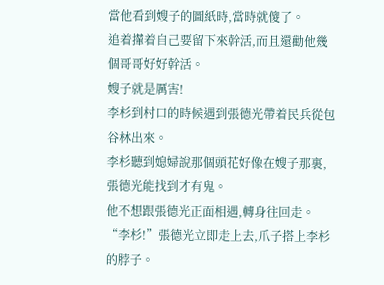當他看到嫂子的圖紙時,當時就傻了。
追着攆着自己要留下來幹活,而且還勸他幾個哥哥好好幹活。
嫂子就是厲害!
李杉到村口的時候遇到張德光帶着民兵從包谷林出來。
李杉聽到媳婦說那個頭花好像在嫂子那裏,張德光能找到才有鬼。
他不想跟張德光正面相遇,轉身往回走。
“李杉!”張德光立即走上去,爪子搭上李杉的脖子。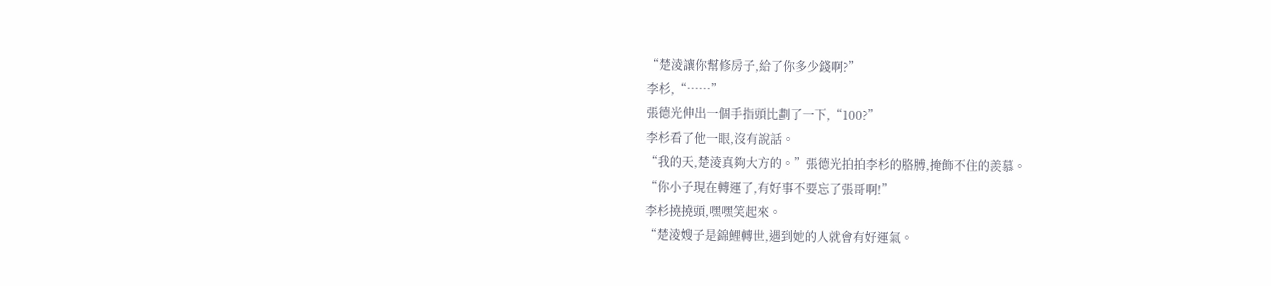“楚淩讓你幫修房子,給了你多少錢啊?”
李杉,“……”
張德光伸出一個手指頭比劃了一下,“100?”
李杉看了他一眼,沒有說話。
“我的天,楚淩真夠大方的。”張德光拍拍李杉的胳膊,掩飾不住的羨慕。
“你小子現在轉運了,有好事不要忘了張哥啊!”
李杉撓撓頭,嘿嘿笑起來。
“楚淩嫂子是錦鯉轉世,遇到她的人就會有好運氣。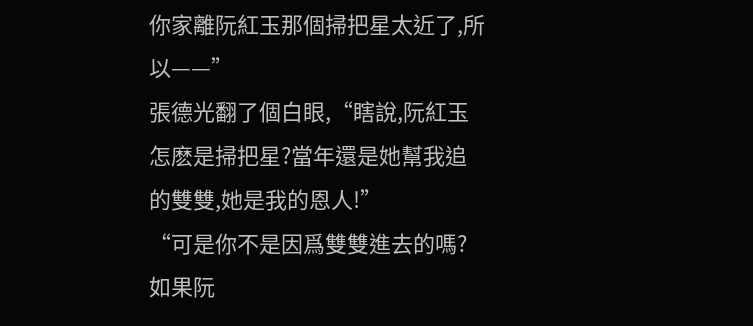你家離阮紅玉那個掃把星太近了,所以——”
張德光翻了個白眼,“瞎說,阮紅玉怎麽是掃把星?當年還是她幫我追的雙雙,她是我的恩人!”
“可是你不是因爲雙雙進去的嗎?如果阮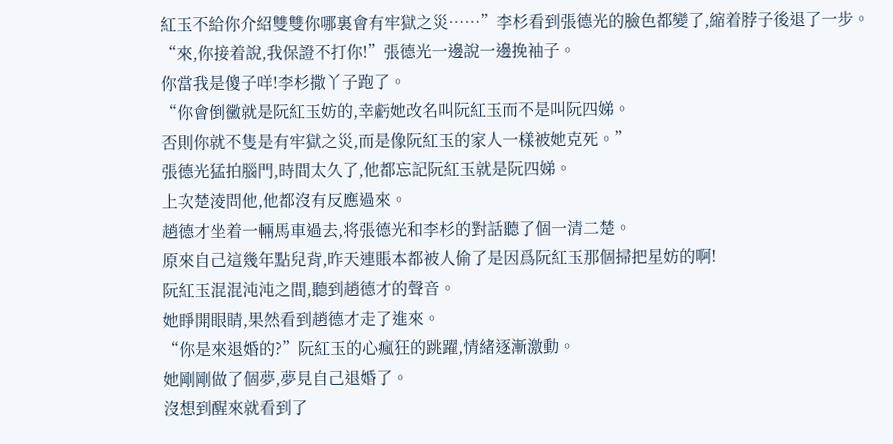紅玉不給你介紹雙雙你哪裏會有牢獄之災……”李杉看到張德光的臉色都變了,縮着脖子後退了一步。
“來,你接着說,我保證不打你!”張德光一邊說一邊挽袖子。
你當我是傻子咩!李杉撒丫子跑了。
“你會倒黴就是阮紅玉妨的,幸虧她改名叫阮紅玉而不是叫阮四娣。
否則你就不隻是有牢獄之災,而是像阮紅玉的家人一樣被她克死。”
張德光猛拍腦門,時間太久了,他都忘記阮紅玉就是阮四娣。
上次楚淩問他,他都沒有反應過來。
趙德才坐着一輛馬車過去,将張德光和李杉的對話聽了個一清二楚。
原來自己這幾年點兒背,昨天連賬本都被人偷了是因爲阮紅玉那個掃把星妨的啊!
阮紅玉混混沌沌之間,聽到趙德才的聲音。
她睜開眼睛,果然看到趙德才走了進來。
“你是來退婚的?”阮紅玉的心瘋狂的跳躍,情緒逐漸激動。
她剛剛做了個夢,夢見自己退婚了。
沒想到醒來就看到了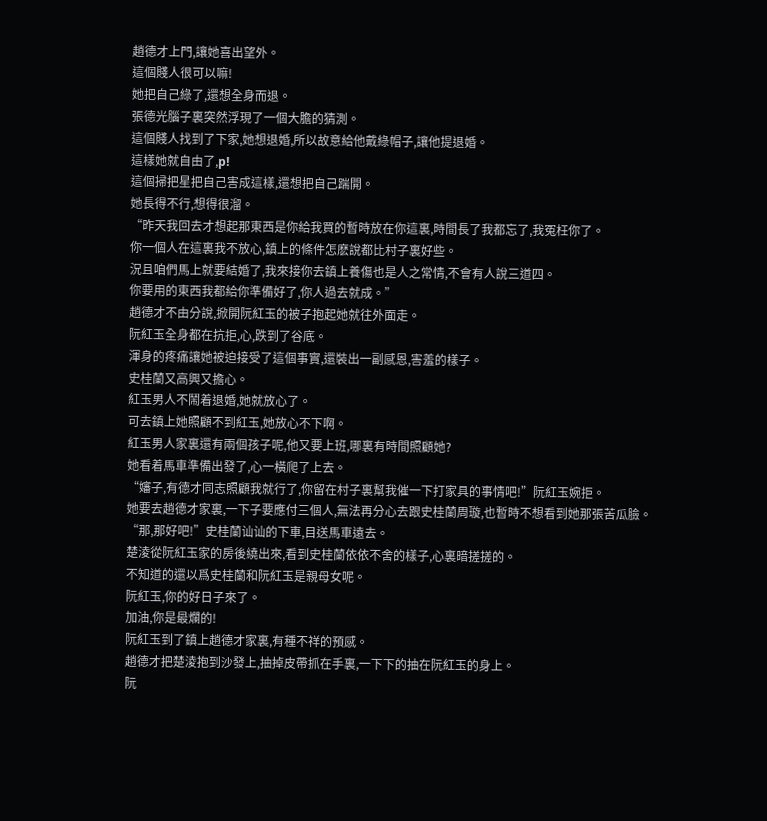趙德才上門,讓她喜出望外。
這個賤人很可以嘛!
她把自己綠了,還想全身而退。
張德光腦子裏突然浮現了一個大膽的猜測。
這個賤人找到了下家,她想退婚,所以故意給他戴綠帽子,讓他提退婚。
這樣她就自由了,p!
這個掃把星把自己害成這樣,還想把自己踹開。
她長得不行,想得很溜。
“昨天我回去才想起那東西是你給我買的暫時放在你這裏,時間長了我都忘了,我冤枉你了。
你一個人在這裏我不放心,鎮上的條件怎麽說都比村子裏好些。
況且咱們馬上就要結婚了,我來接你去鎮上養傷也是人之常情,不會有人說三道四。
你要用的東西我都給你準備好了,你人過去就成。”
趙德才不由分說,掀開阮紅玉的被子抱起她就往外面走。
阮紅玉全身都在抗拒,心,跌到了谷底。
渾身的疼痛讓她被迫接受了這個事實,還裝出一副感恩,害羞的樣子。
史桂蘭又高興又擔心。
紅玉男人不鬧着退婚,她就放心了。
可去鎮上她照顧不到紅玉,她放心不下啊。
紅玉男人家裏還有兩個孩子呢,他又要上班,哪裏有時間照顧她?
她看着馬車準備出發了,心一橫爬了上去。
“嬸子,有德才同志照顧我就行了,你留在村子裏幫我催一下打家具的事情吧!”阮紅玉婉拒。
她要去趙德才家裏,一下子要應付三個人,無法再分心去跟史桂蘭周璇,也暫時不想看到她那張苦瓜臉。
“那,那好吧!”史桂蘭讪讪的下車,目送馬車遠去。
楚淩從阮紅玉家的房後繞出來,看到史桂蘭依依不舍的樣子,心裏暗搓搓的。
不知道的還以爲史桂蘭和阮紅玉是親母女呢。
阮紅玉,你的好日子來了。
加油,你是最爛的!
阮紅玉到了鎮上趙德才家裏,有種不祥的預感。
趙德才把楚淩抱到沙發上,抽掉皮帶抓在手裏,一下下的抽在阮紅玉的身上。
阮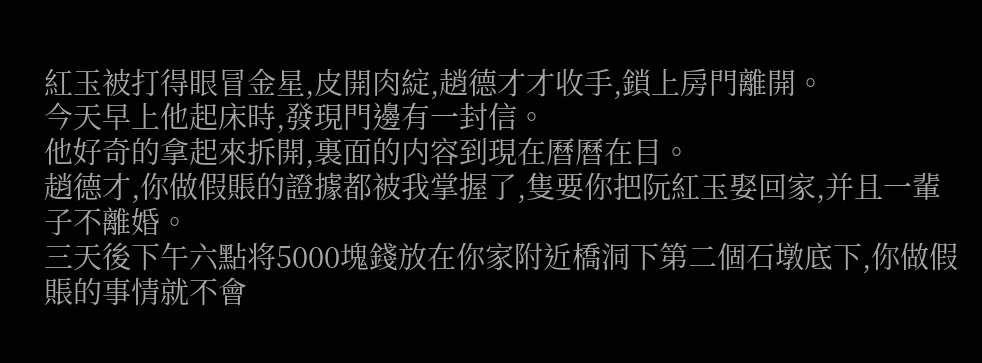紅玉被打得眼冒金星,皮開肉綻,趙德才才收手,鎖上房門離開。
今天早上他起床時,發現門邊有一封信。
他好奇的拿起來拆開,裏面的内容到現在曆曆在目。
趙德才,你做假賬的證據都被我掌握了,隻要你把阮紅玉娶回家,并且一輩子不離婚。
三天後下午六點将5000塊錢放在你家附近橋洞下第二個石墩底下,你做假賬的事情就不會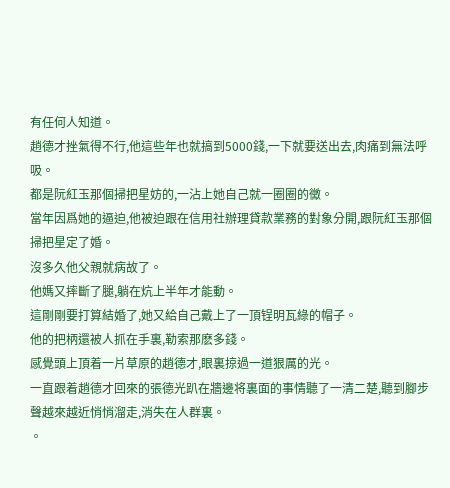有任何人知道。
趙德才挫氣得不行,他這些年也就搞到5000錢,一下就要送出去,肉痛到無法呼吸。
都是阮紅玉那個掃把星妨的,一沾上她自己就一圈圈的黴。
當年因爲她的逼迫,他被迫跟在信用社辦理貸款業務的對象分開,跟阮紅玉那個掃把星定了婚。
沒多久他父親就病故了。
他媽又摔斷了腿,躺在炕上半年才能動。
這剛剛要打算結婚了,她又給自己戴上了一頂锃明瓦綠的帽子。
他的把柄還被人抓在手裏,勒索那麽多錢。
感覺頭上頂着一片草原的趙德才,眼裏掠過一道狠厲的光。
一直跟着趙德才回來的張德光趴在牆邊将裏面的事情聽了一清二楚,聽到腳步聲越來越近悄悄溜走,消失在人群裏。
。